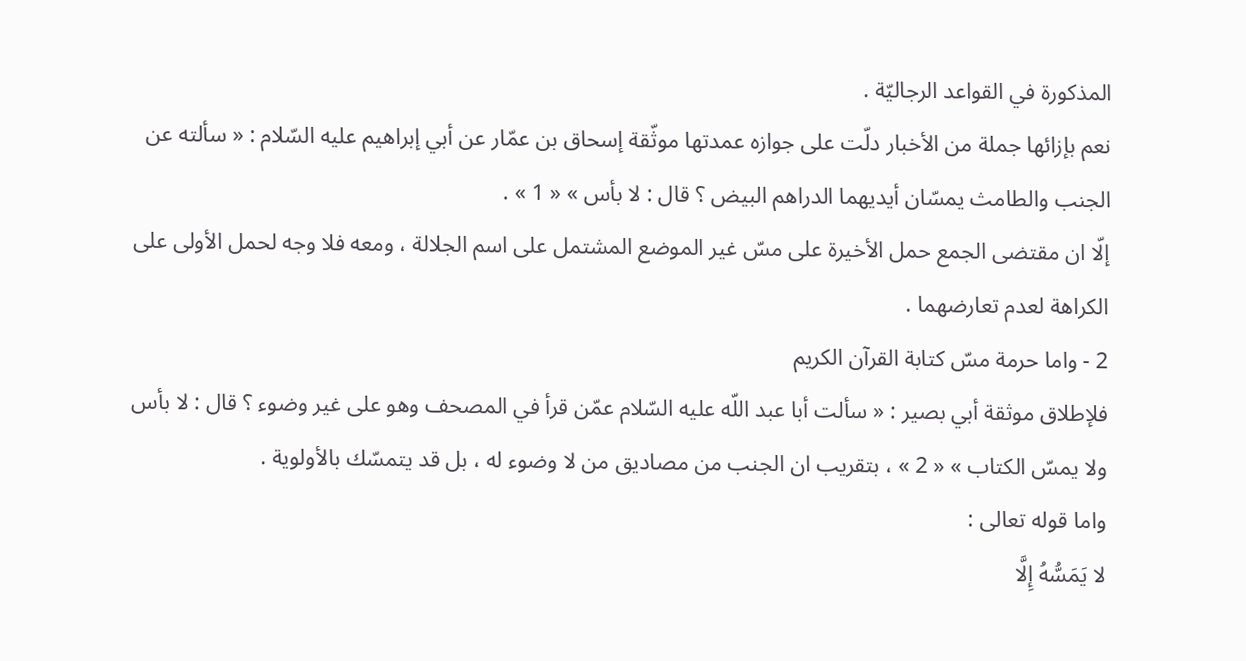المذكورة في القواعد الرجاليّة .
نعم بإزائها جملة من الأخبار دلّت على جوازه عمدتها موثّقة إسحاق بن عمّار عن أبي إبراهيم عليه السّلام : « سألته عن الجنب والطامث يمسّان أيديهما الدراهم البيض ؟ قال : لا بأس » « 1 » .
إلّا ان مقتضى الجمع حمل الأخيرة على مسّ غير الموضع المشتمل على اسم الجلالة ، ومعه فلا وجه لحمل الأولى على الكراهة لعدم تعارضهما .
2 - واما حرمة مسّ كتابة القرآن الكريم
فلإطلاق موثقة أبي بصير : « سألت أبا عبد اللّه عليه السّلام عمّن قرأ في المصحف وهو على غير وضوء ؟ قال : لا بأس ولا يمسّ الكتاب » « 2 » ، بتقريب ان الجنب من مصاديق من لا وضوء له ، بل قد يتمسّك بالأولوية .
واما قوله تعالى :
لا يَمَسُّهُ إِلَّا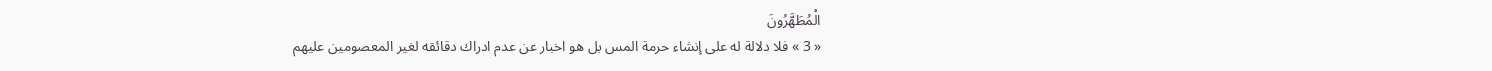الْمُطَهَّرُونَ
« 3 » فلا دلالة له على إنشاء حرمة المس بل هو اخبار عن عدم ادراك دقائقه لغير المعصومين عليهم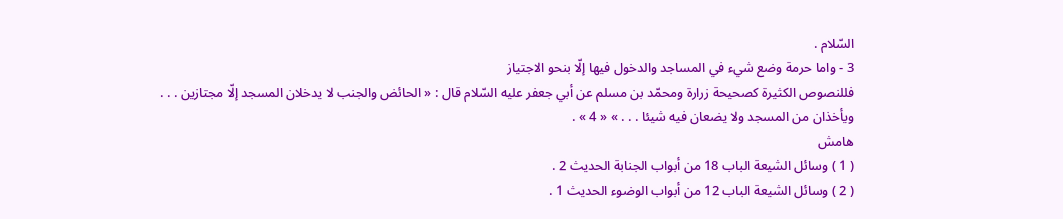السّلام .
3 - واما حرمة وضع شيء في المساجد والدخول فيها إلّا بنحو الاجتياز
فللنصوص الكثيرة كصحيحة زرارة ومحمّد بن مسلم عن أبي جعفر عليه السّلام قال : « الحائض والجنب لا يدخلان المسجد إلّا مجتازين . . .
ويأخذان من المسجد ولا يضعان فيه شيئا . . . » « 4 » .
هامش
( 1 ) وسائل الشيعة الباب 18 من أبواب الجنابة الحديث 2 .
( 2 ) وسائل الشيعة الباب 12 من أبواب الوضوء الحديث 1 .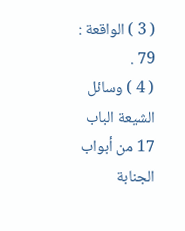( 3 ) الواقعة : 79 .
( 4 ) وسائل الشيعة الباب 17 من أبواب الجنابة